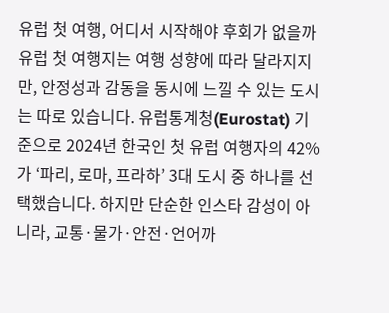유럽 첫 여행, 어디서 시작해야 후회가 없을까
유럽 첫 여행지는 여행 성향에 따라 달라지지만, 안정성과 감동을 동시에 느낄 수 있는 도시는 따로 있습니다. 유럽통계청(Eurostat) 기준으로 2024년 한국인 첫 유럽 여행자의 42%가 ‘파리, 로마, 프라하’ 3대 도시 중 하나를 선택했습니다. 하지만 단순한 인스타 감성이 아니라, 교통·물가·안전·언어까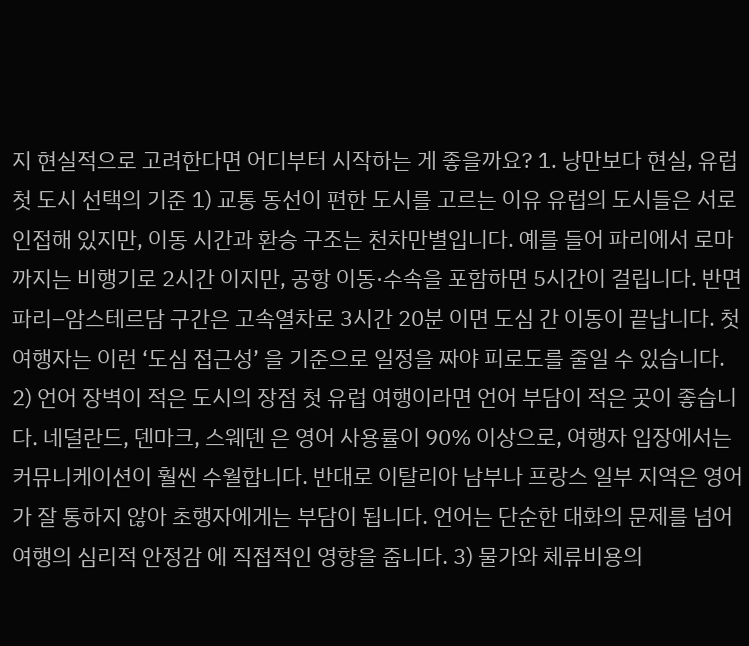지 현실적으로 고려한다면 어디부터 시작하는 게 좋을까요? 1. 낭만보다 현실, 유럽 첫 도시 선택의 기준 1) 교통 동선이 편한 도시를 고르는 이유 유럽의 도시들은 서로 인접해 있지만, 이동 시간과 환승 구조는 천차만별입니다. 예를 들어 파리에서 로마까지는 비행기로 2시간 이지만, 공항 이동·수속을 포함하면 5시간이 걸립니다. 반면 파리–암스테르담 구간은 고속열차로 3시간 20분 이면 도심 간 이동이 끝납니다. 첫 여행자는 이런 ‘도심 접근성’ 을 기준으로 일정을 짜야 피로도를 줄일 수 있습니다. 2) 언어 장벽이 적은 도시의 장점 첫 유럽 여행이라면 언어 부담이 적은 곳이 좋습니다. 네덜란드, 덴마크, 스웨덴 은 영어 사용률이 90% 이상으로, 여행자 입장에서는 커뮤니케이션이 훨씬 수월합니다. 반대로 이탈리아 남부나 프랑스 일부 지역은 영어가 잘 통하지 않아 초행자에게는 부담이 됩니다. 언어는 단순한 대화의 문제를 넘어 여행의 심리적 안정감 에 직접적인 영향을 줍니다. 3) 물가와 체류비용의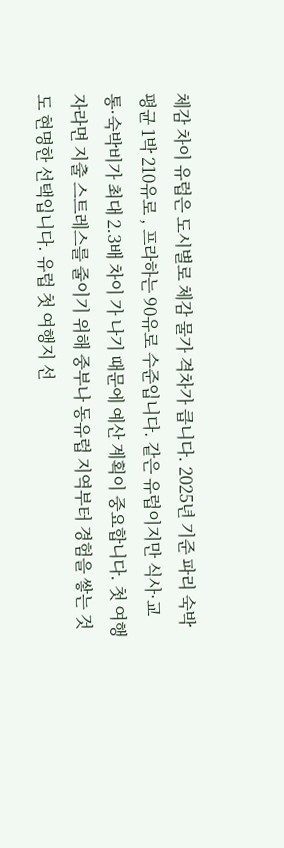체감 차이 유럽은 도시별로 체감 물가 격차가 큽니다. 2025년 기준 파리 숙박 평균 1박 210유로 , 프라하는 90유로 수준입니다. 같은 유럽이지만 식사·교통·숙박비가 최대 2.3배 차이 가 나기 때문에 예산 계획이 중요합니다. 첫 여행자라면 지출 스트레스를 줄이기 위해 중부나 동유럽 지역부터 경험을 쌓는 것도 현명한 선택입니다. 유럽 첫 여행지 선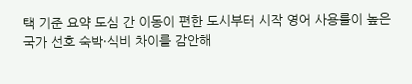택 기준 요약 도심 간 이동이 편한 도시부터 시작 영어 사용률이 높은 국가 선호 숙박·식비 차이를 감안해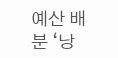예산 배분 ‘낭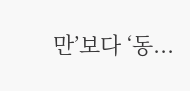만’보다 ‘동...